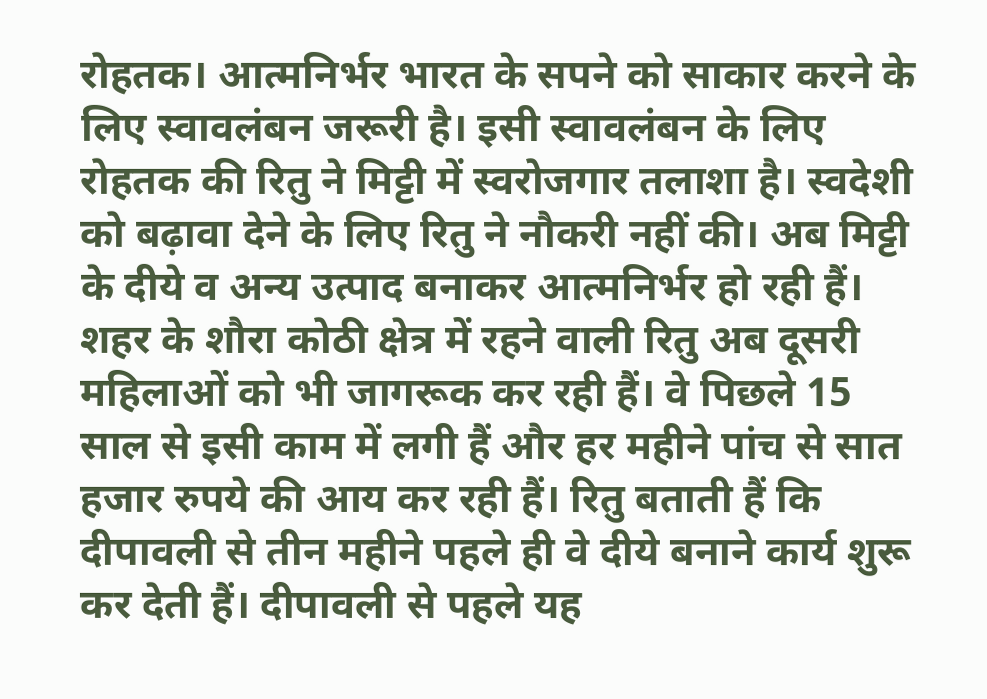रोहतक। आत्मनिर्भर भारत के सपने को साकार करने के लिए स्वावलंबन जरूरी है। इसी स्वावलंबन के लिए रोहतक की रितु ने मिट्टी में स्वरोजगार तलाशा है। स्वदेशी को बढ़ावा देने के लिए रितु ने नौकरी नहीं की। अब मिट्टी के दीये व अन्य उत्पाद बनाकर आत्मनिर्भर हो रही हैं।
शहर के शौरा कोठी क्षेत्र में रहने वाली रितु अब दूसरी महिलाओं को भी जागरूक कर रही हैं। वे पिछले 15 साल से इसी काम में लगी हैं और हर महीने पांच से सात हजार रुपये की आय कर रही हैं। रितु बताती हैं कि दीपावली से तीन महीने पहले ही वे दीये बनाने कार्य शुरू कर देती हैं। दीपावली से पहले यह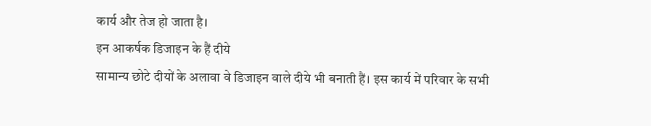कार्य और तेज हो जाता है।
इन आकर्षक डिजाइन के हैं दीये
सामान्य छोटे दीयों के अलावा वे डिजाइन वाले दीये भी बनाती हैं। इस कार्य में परिवार के सभी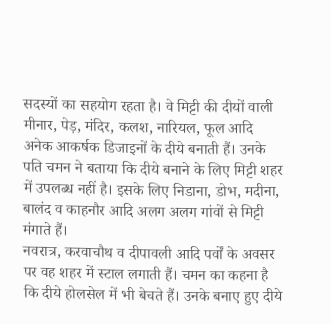सदस्यों का सहयोग रहता है। वे मिट्टी की दीयों वाली मीनार, पेड़, मंदिर, कलश, नारियल, फूल आदि अनेक आकर्षक डिजाइनों के दीये बनाती हैं। उनके पति चमन ने बताया कि दीये बनाने के लिए मिट्टी शहर में उपलब्ध नहीं है। इसके लिए निडाना, डोभ, मदीना, बालंद व काहनौर आदि अलग अलग गांवों से मिट्टी मंगाते हैं।
नवरात्र, करवाचौथ व दीपावली आदि पर्वों के अवसर पर वह शहर में स्टाल लगाती हैं। चमन का कहना है कि दीये होलसेल में भी बेचते हैं। उनके बनाए हुए दीये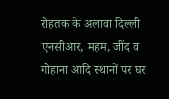रोहतक के अलावा दिल्ली एनसीआर, महम, जींद व गोहाना आदि स्थानों पर घर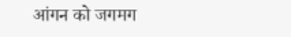आंगन को जगमग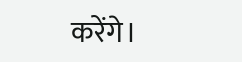करेंगे।